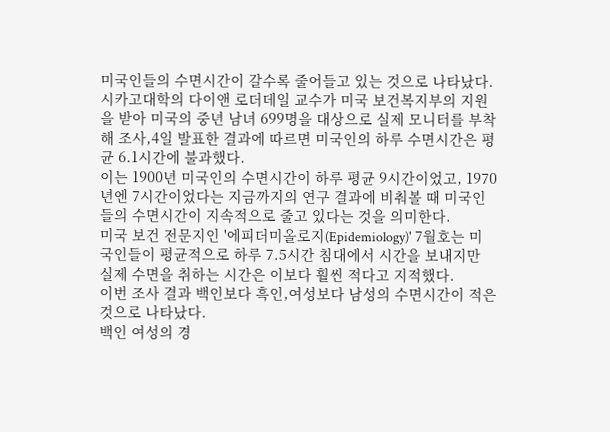미국인들의 수면시간이 갈수록 줄어들고 있는 것으로 나타났다.
시카고대학의 다이앤 로더데일 교수가 미국 보건복지부의 지원을 받아 미국의 중년 남녀 699명을 대상으로 실제 모니터를 부착해 조사,4일 발표한 결과에 따르면 미국인의 하루 수면시간은 평균 6.1시간에 불과했다.
이는 1900년 미국인의 수면시간이 하루 평균 9시간이었고, 1970년엔 7시간이었다는 지금까지의 연구 결과에 비춰볼 때 미국인들의 수면시간이 지속적으로 줄고 있다는 것을 의미한다.
미국 보건 전문지인 '에피더미올로지(Epidemiology)' 7월호는 미국인들이 평균적으로 하루 7.5시간 침대에서 시간을 보내지만 실제 수면을 취하는 시간은 이보다 훨씬 적다고 지적했다.
이번 조사 결과 백인보다 흑인,여성보다 남성의 수면시간이 적은 것으로 나타났다.
백인 여성의 경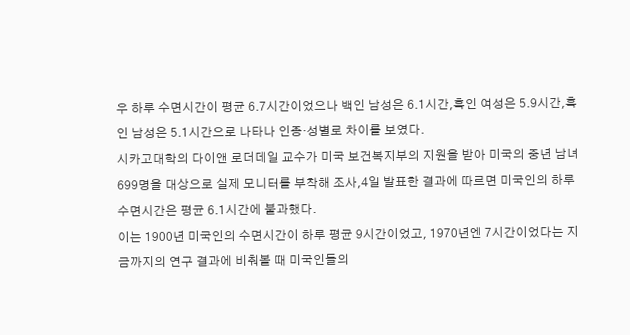우 하루 수면시간이 평균 6.7시간이었으나 백인 남성은 6.1시간,흑인 여성은 5.9시간,흑인 남성은 5.1시간으로 나타나 인종·성별로 차이를 보였다.
시카고대학의 다이앤 로더데일 교수가 미국 보건복지부의 지원을 받아 미국의 중년 남녀 699명을 대상으로 실제 모니터를 부착해 조사,4일 발표한 결과에 따르면 미국인의 하루 수면시간은 평균 6.1시간에 불과했다.
이는 1900년 미국인의 수면시간이 하루 평균 9시간이었고, 1970년엔 7시간이었다는 지금까지의 연구 결과에 비춰볼 때 미국인들의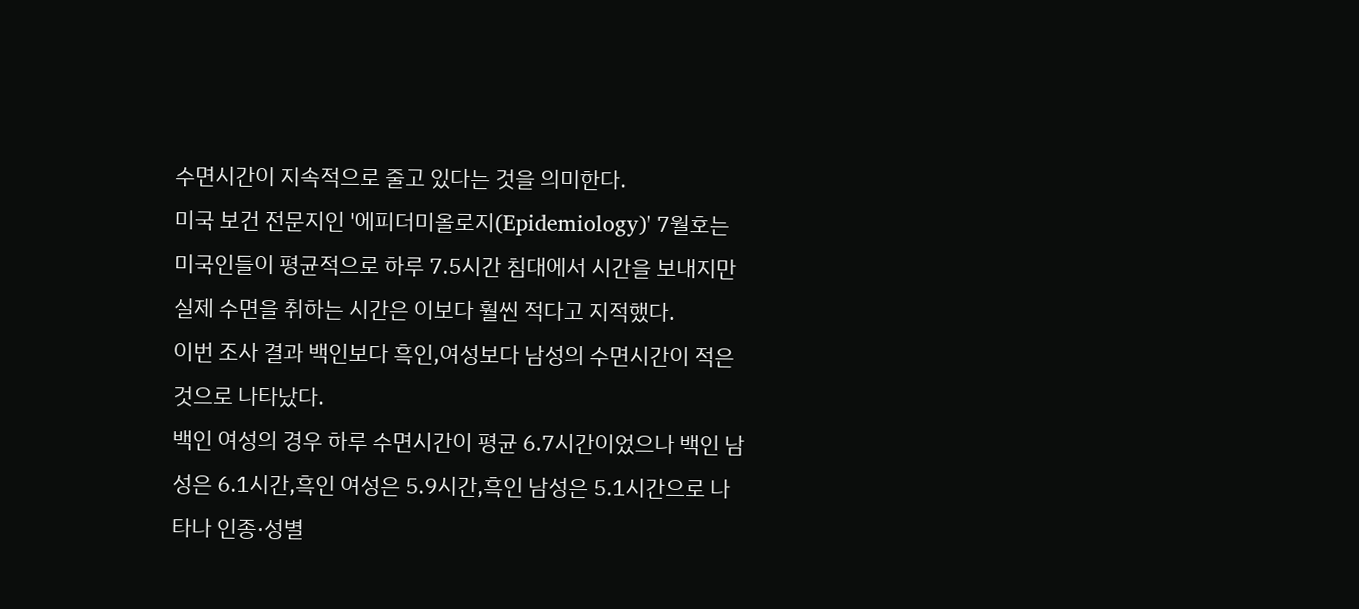수면시간이 지속적으로 줄고 있다는 것을 의미한다.
미국 보건 전문지인 '에피더미올로지(Epidemiology)' 7월호는 미국인들이 평균적으로 하루 7.5시간 침대에서 시간을 보내지만 실제 수면을 취하는 시간은 이보다 훨씬 적다고 지적했다.
이번 조사 결과 백인보다 흑인,여성보다 남성의 수면시간이 적은 것으로 나타났다.
백인 여성의 경우 하루 수면시간이 평균 6.7시간이었으나 백인 남성은 6.1시간,흑인 여성은 5.9시간,흑인 남성은 5.1시간으로 나타나 인종·성별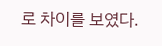로 차이를 보였다.